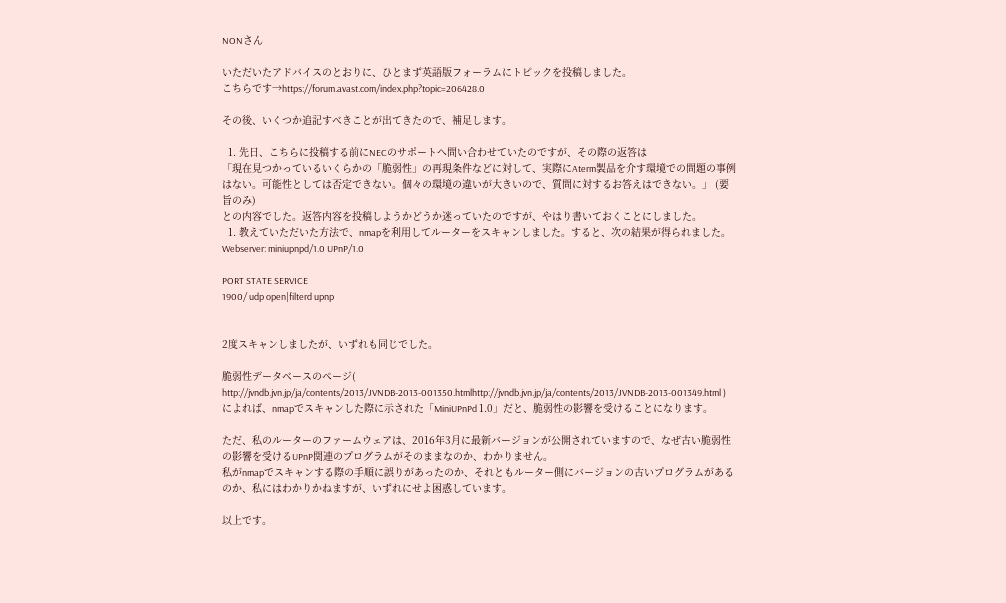NONさん

いただいたアドバイスのとおりに、ひとまず英語版フォーラムにトピックを投稿しました。
こちらです→https://forum.avast.com/index.php?topic=206428.0

その後、いくつか追記すべきことが出てきたので、補足します。

  1. 先日、こちらに投稿する前にNECのサポートへ問い合わせていたのですが、その際の返答は
「現在見つかっているいくらかの「脆弱性」の再現条件などに対して、実際にAterm製品を介す環境での問題の事例はない。可能性としては否定できない。個々の環境の違いが大きいので、質問に対するお答えはできない。」 (要旨のみ)
との内容でした。返答内容を投稿しようかどうか迷っていたのですが、やはり書いておくことにしました。
  1. 教えていただいた方法で、nmapを利用してルーターをスキャンしました。すると、次の結果が得られました。
Webserver: miniupnpd/1.0 UPnP/1.0

PORT STATE SERVICE
1900/ udp open|filterd upnp


2度スキャンしましたが、いずれも同じでした。

脆弱性データベースのページ( http://jvndb.jvn.jp/ja/contents/2013/JVNDB-2013-001350.htmlhttp://jvndb.jvn.jp/ja/contents/2013/JVNDB-2013-001349.html )によれば、nmapでスキャンした際に示された「MiniUPnPd 1.0」だと、脆弱性の影響を受けることになります。

ただ、私のルーターのファームウェアは、2016年3月に最新バージョンが公開されていますので、なぜ古い脆弱性の影響を受けるUPnP関連のプログラムがそのままなのか、わかりません。
私がnmapでスキャンする際の手順に誤りがあったのか、それともルーター側にバージョンの古いプログラムがあるのか、私にはわかりかねますが、いずれにせよ困惑しています。

以上です。